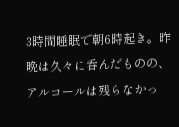3時間睡眠で朝6時起き。昨晩は久々に呑んだものの、アルコールは残らなかっ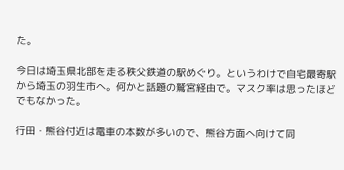た。

今日は埼玉県北部を走る秩父鉄道の駅めぐり。というわけで自宅最寄駅から埼玉の羽生市へ。何かと話題の鷲宮経由で。マスク率は思ったほどでもなかった。

行田・熊谷付近は電車の本数が多いので、熊谷方面へ向けて同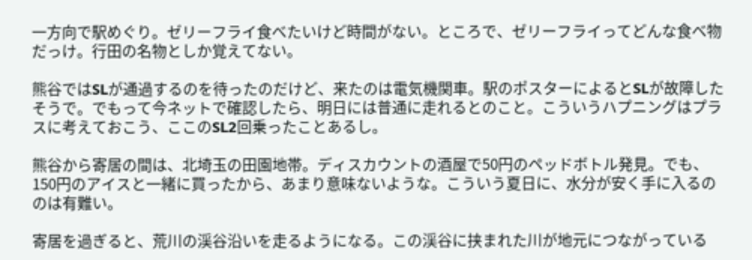一方向で駅めぐり。ゼリーフライ食べたいけど時間がない。ところで、ゼリーフライってどんな食べ物だっけ。行田の名物としか覚えてない。

熊谷ではSLが通過するのを待ったのだけど、来たのは電気機関車。駅のポスターによるとSLが故障したそうで。でもって今ネットで確認したら、明日には普通に走れるとのこと。こういうハプニングはプラスに考えておこう、ここのSL2回乗ったことあるし。

熊谷から寄居の間は、北埼玉の田園地帯。ディスカウントの酒屋で50円のペッドボトル発見。でも、150円のアイスと一緒に買ったから、あまり意味ないような。こういう夏日に、水分が安く手に入るののは有難い。

寄居を過ぎると、荒川の渓谷沿いを走るようになる。この渓谷に挟まれた川が地元につながっている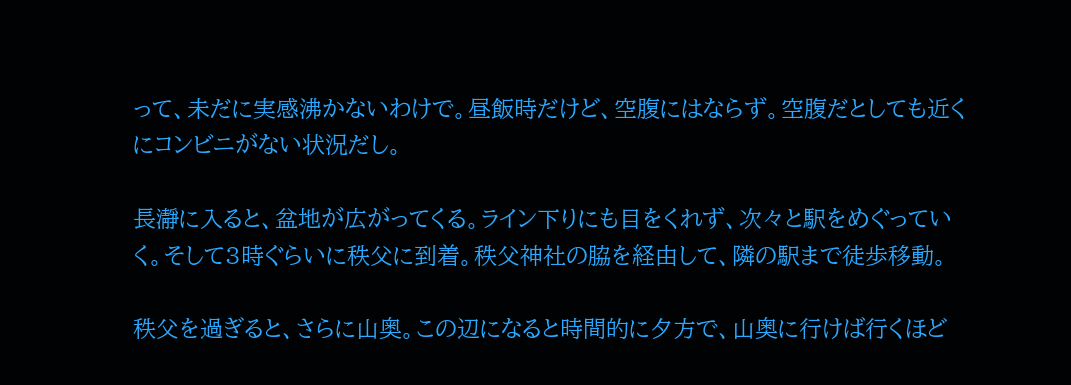って、未だに実感沸かないわけで。昼飯時だけど、空腹にはならず。空腹だとしても近くにコンビニがない状況だし。

長瀞に入ると、盆地が広がってくる。ライン下りにも目をくれず、次々と駅をめぐっていく。そして3時ぐらいに秩父に到着。秩父神社の脇を経由して、隣の駅まで徒歩移動。

秩父を過ぎると、さらに山奥。この辺になると時間的に夕方で、山奥に行けば行くほど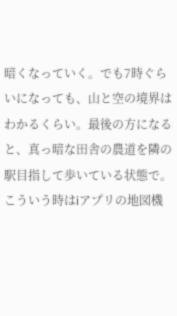暗くなっていく。でも7時ぐらいになっても、山と空の境界はわかるくらい。最後の方になると、真っ暗な田舎の農道を隣の駅目指して歩いている状態で。こういう時はiアプリの地図機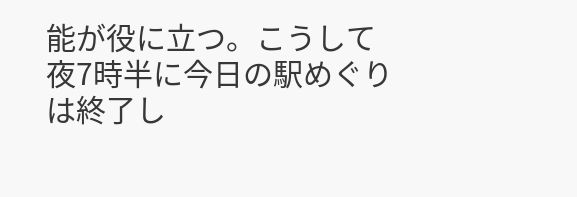能が役に立つ。こうして夜7時半に今日の駅めぐりは終了し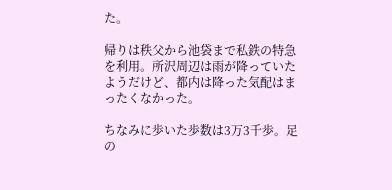た。

帰りは秩父から池袋まで私鉄の特急を利用。所沢周辺は雨が降っていたようだけど、都内は降った気配はまったくなかった。

ちなみに歩いた歩数は3万3千歩。足の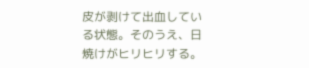皮が剥けて出血している状態。そのうえ、日焼けがヒリヒリする。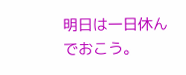明日は一日休んでおこう。